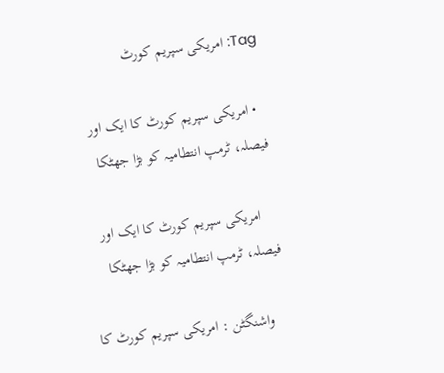Tag: امریکی سپریم کورٹ

  • امریکی سپریم کورٹ کا ایک اور فیصلہ، ٹرمپ انتطامیہ کو بڑا جھٹکا

    امریکی سپریم کورٹ کا ایک اور فیصلہ، ٹرمپ انتطامیہ کو بڑا جھٹکا

    واشنگٹن : امریکی سپریم کورٹ کا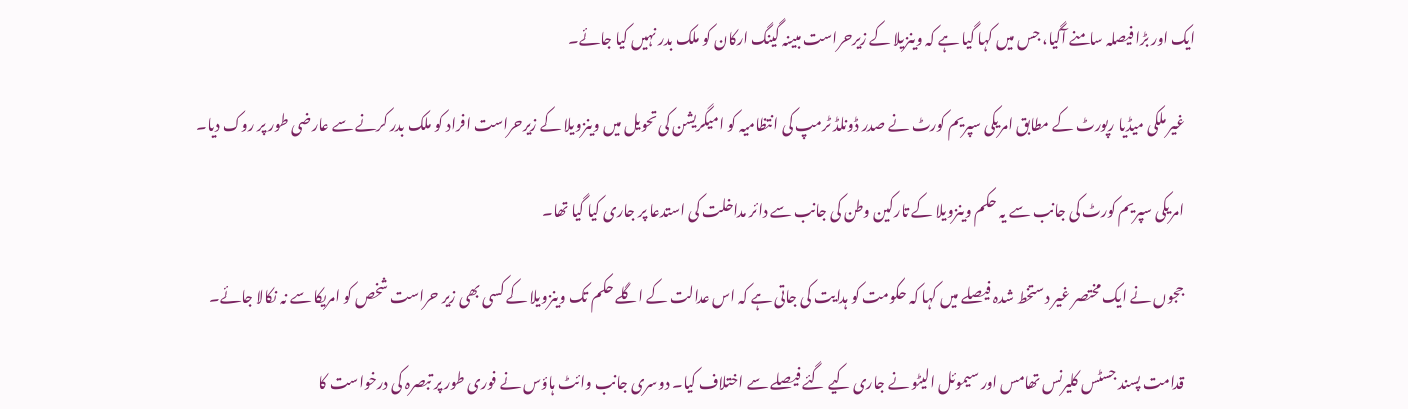ایک اور بڑا فیصلہ سامنے آگیا، جس میں کہا گیا ہے کہ وینزیلا کے زیرحراست مبینہ گینگ ارکان کو ملک بدر نہیں کیا جائے۔

    غیر ملکی میڈیا رپورٹ کے مطابق امریکی سپریم کورٹ نے صدر ڈونلڈ ٹرمپ کی انتظامیہ کو امیگریشن کی تحویل میں وینزویلا کے زیرحراست افراد کو ملک بدر کرنے سے عارضی طور پر روک دیا۔

    امریکی سپریم کورٹ کی جانب سے یہ حکم وینزویلا کے تارکین وطن کی جانب سے دائر مداخلت کی استدعا پر جاری کیا گیا تھا۔

    ججوں نے ایک مختصر غیر دستخط شدہ فیصلے میں کہا کہ حکومت کو ہدایت کی جاتی ہے کہ اس عدالت کے اگلے حکم تک وینزویلا کے کسی بھی زیر حراست شخص کو امریکا سے نہ نکالا جائے۔

    قدامت پسند جسٹس کلیرنس تھامس اور سیموئل الیٹو نے جاری کیے گئے فیصلے سے اختلاف کیا۔ دوسری جانب وائٹ ہاؤس نے فوری طور پر تبصرہ کی درخواست کا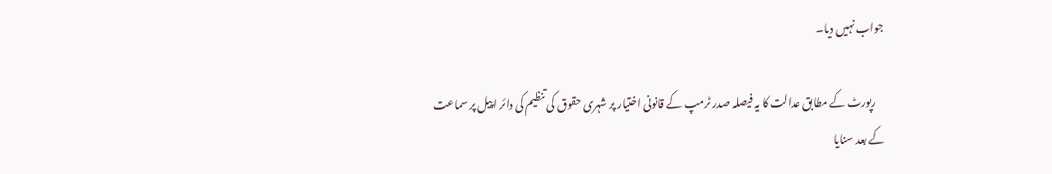جواب نہیں دیا۔

    رپورٹ کے مطابق عدالت کا یہ فیصلہ صدر ٹرمپ کے قانونی اختیار پر شہری حقوق کی تنظیم کی دائر اپیل پر سماعت کے بعد سنایا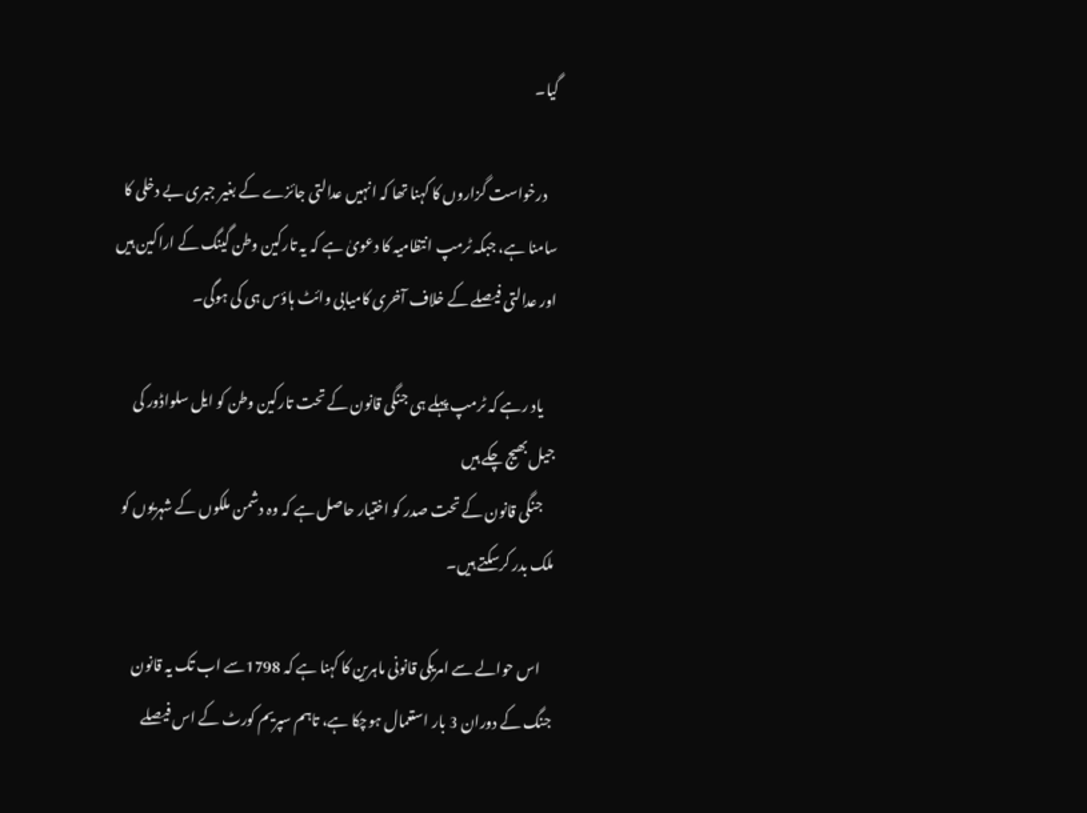گیا۔

    درخواست گزاروں کا کہنا تھا کہ انہیں عدالتی جائزے کے بغیر جبری بے دخلی کا سامنا ہے، جبکہ ٹرمپ انتظامیہ کا دعویٰ ہے کہ یہ تارکین وطن گینگ کے اراکین ہیں اور عدالتی فیصلے کے خلاف آخری کامیابی وائٹ ہاؤس ہی کی ہوگی۔

    یاد رہے کہ ٹرمپ پہلے ہی جنگی قانون کے تحت تارکین وطن کو ایل سلواڈور کی جیل بھیج چکے ہیں
    جنگی قانون کے تحت صدر کو اختیار حاصل ہے کہ وہ دشمن ملکوں کے شہریوں کو ملک بدر کرسکتے ہیں۔

    اس حوالے سے امریکی قانونی ماہرین کا کہنا ہے کہ 1798سے اب تک یہ قانون جنگ کے دوران 3 بار استعمال ہوچکا ہے، تاہم سپریم کورٹ کے اس فیصلے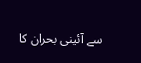سے آئینی بحران کا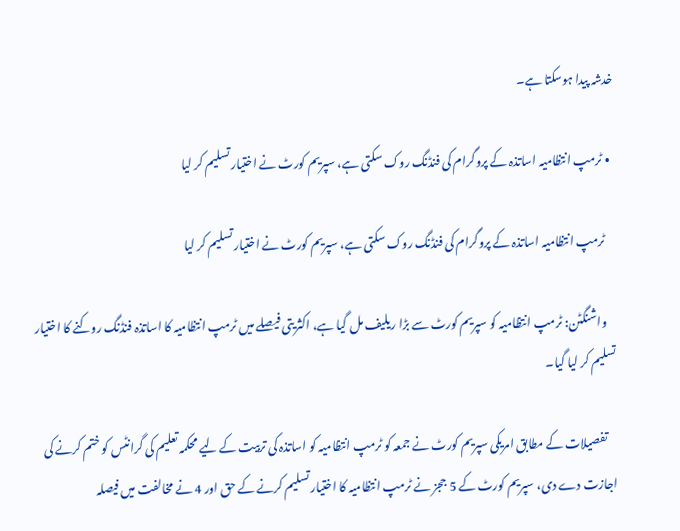خدشہ پیدا ہوسکتا ہے۔

  • ٹرمپ انتظامیہ اساتذہ کے پروگرام کی فنڈنگ روک سکتی ہے، سپریم کورٹ نے اختیار تسلیم کر لیا

    ٹرمپ انتظامیہ اساتذہ کے پروگرام کی فنڈنگ روک سکتی ہے، سپریم کورٹ نے اختیار تسلیم کر لیا

    واشنگٹن: ٹرمپ انتظامیہ کو سپریم کورٹ سے بڑا ریلیف مل گیا ہے، اکثریتی فیصلے میں ٹرمپ انتظامیہ کا اساتذہ فنڈنگ روکنے کا اختیار تسلیم کر لیا گیا۔

    تفصیلات کے مطابق امریکی سپریم کورٹ نے جمعہ کو ٹرمپ انتظامیہ کو اساتذہ کی تربیت کے لیے محکمہ تعلیم کی گرانٹس کو ختم کرنے کی اجازت دے دی، سپریم کورٹ کے 5 ججز نے ٹرمپ انتظامیہ کا اختیار تسلیم کرنے کے حق اور 4 نے مخالفت میں فیصلہ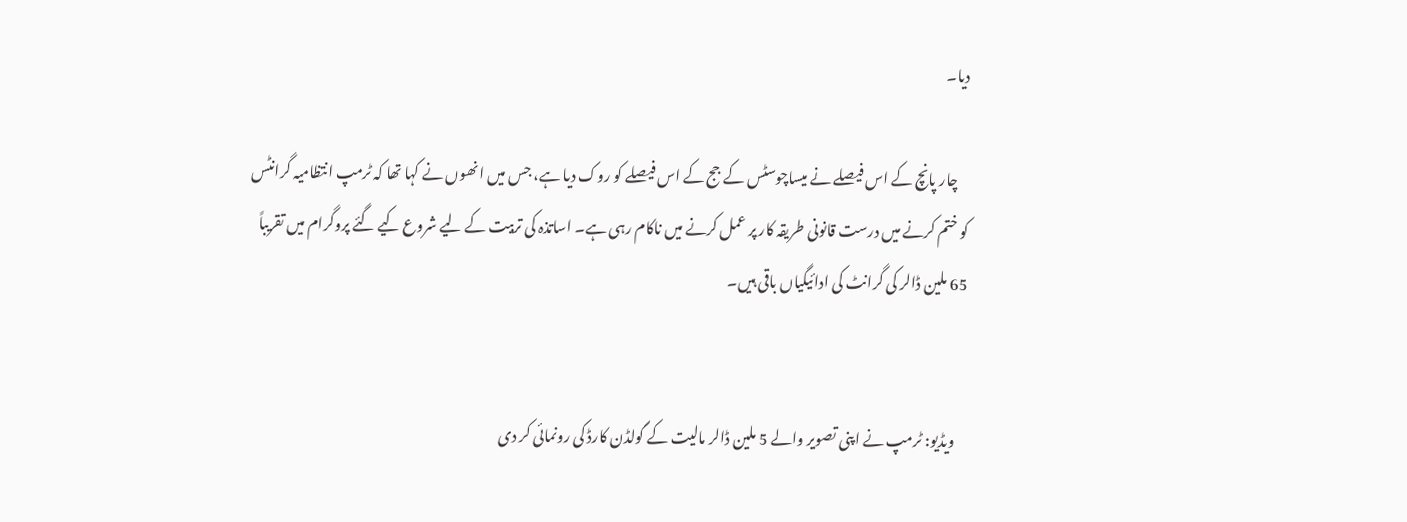دیا۔

    چار پانچ کے اس فیصلے نے میساچوسٹس کے جج کے اس فیصلے کو روک دیا ہے، جس میں انھوں نے کہا تھا کہ ٹرمپ انتظامیہ گرانٹس کو ختم کرنے میں درست قانونی طریقہ کار پر عمل کرنے میں ناکام رہی ہے۔ اساتذہ کی تربیت کے لیے شروع کیے گئے پروگرام میں تقریباً 65 ملین ڈالر کی گرانٹ کی ادائیگیاں باقی ہیں۔


    ویڈیو: ٹرمپ نے اپنی تصویر والے 5 ملین ڈالر مالیت کے گولڈن کارڈ کی رونمائی کر دی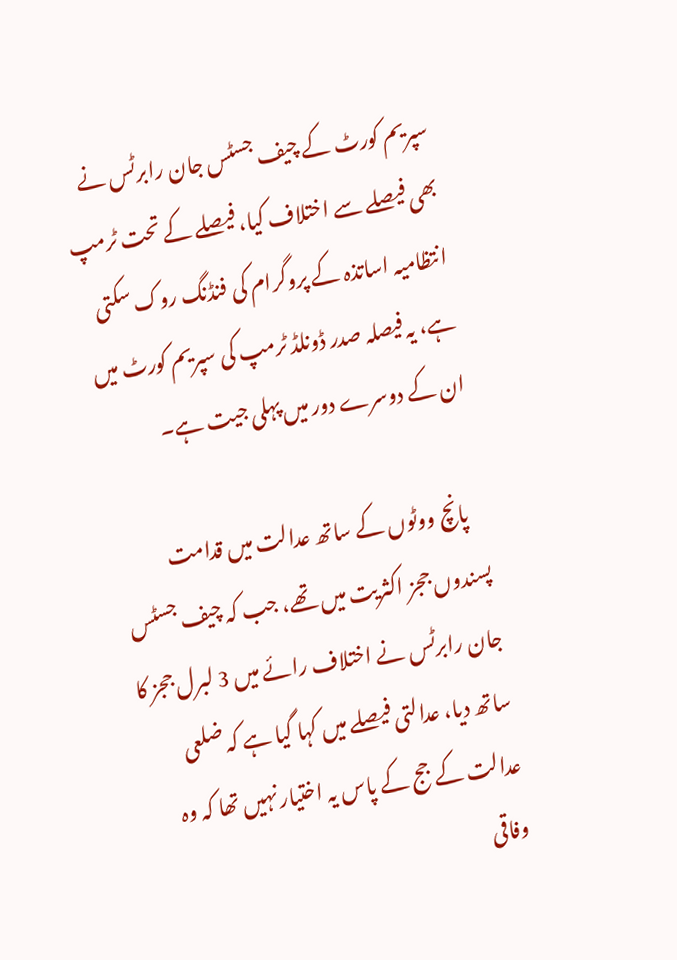سپریم کورٹ کے چیف جسٹس جان رابرٹس نے بھی فیصلے سے اختلاف کیا، فیصلے کے تحت ٹرمپ انتظامیہ اساتذہ کے پروگرام کی فنڈنگ روک سکتی ہے، یہ فیصلہ صدر ڈونلڈ ٹرمپ کی سپریم کورٹ میں ان کے دوسرے دور میں پہلی جیت ہے۔

    پانچ ووٹوں کے ساتھ عدالت میں قدامت پسندوں ججز اکثریت میں تھے، جب کہ چیف جسٹس جان رابرٹس نے اختلاف رائے میں 3 لبرل ججز کا ساتھ دیا، عدالتی فیصلے میں کہا گیا ہے کہ ضلعی عدالت کے جج کے پاس یہ اختیار نہیں تھا کہ وہ وفاقی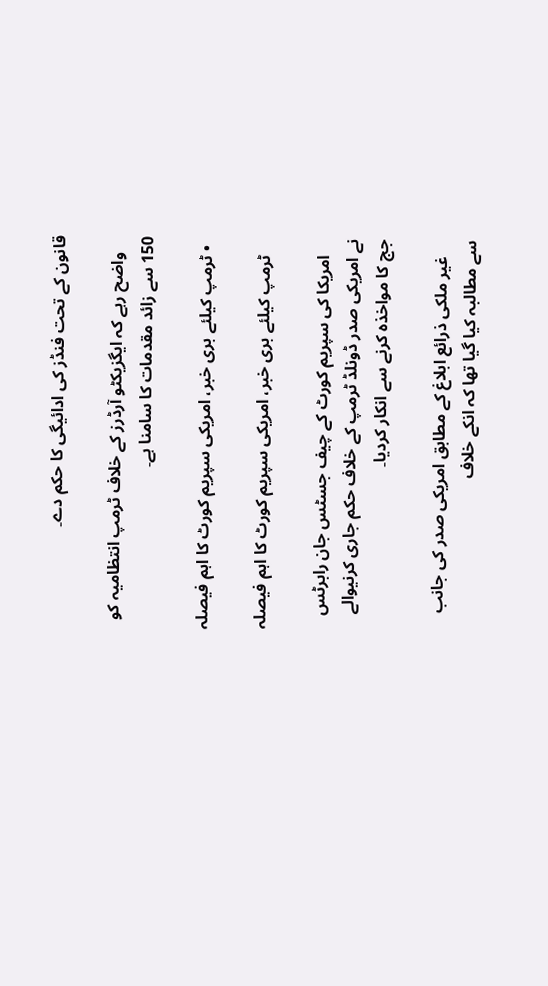قانون کے تحت فنڈز کی ادائیگی کا حکم دے۔

    واضح رہے کہ ایگزیکٹو آرڈرز کے خلاف ٹرمپ انتظامیہ کو 150 سے زائد مقدمات کا سامنا ہے۔

  • ٹرمپ کیلئے بری خبر، امریکی سپریم کورٹ کا اہم فیصلہ

    ٹرمپ کیلئے بری خبر، امریکی سپریم کورٹ کا اہم فیصلہ

    امریکا کی سپریم کورٹ کے چیف جسٹس جان رابرٹس نے امریکی صدر ڈونلڈ ٹرمپ کے خلاف حکم جاری کرنیوالے جج کا مواخذہ کرنے سے انکار کردیا۔

    غیر ملکی ذرائع ابلاغ کے مطابق امریکی صدر کی جانب سے مطالبہ کیا گیا تھا کہ انکے خلاف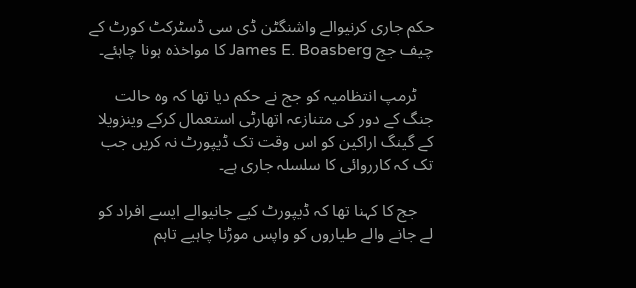حکم جاری کرنیوالے واشنگٹن ڈی سی ڈسٹرکٹ کورٹ کے چیف جج James E. Boasberg کا مواخذہ ہونا چاہئے۔

    ٹرمپ انتظامیہ کو جج نے حکم دیا تھا کہ وہ حالت جنگ کے دور کی متنازعہ اتھارٹی استعمال کرکے وینزویلا کے گینگ اراکین کو اس وقت تک ڈیپورٹ نہ کریں جب تک کہ کارروائی کا سلسلہ جاری ہے۔

    جج کا کہنا تھا کہ ڈیپورٹ کیے جانیوالے ایسے افراد کو لے جانے والے طیاروں کو واپس موڑنا چاہیے تاہم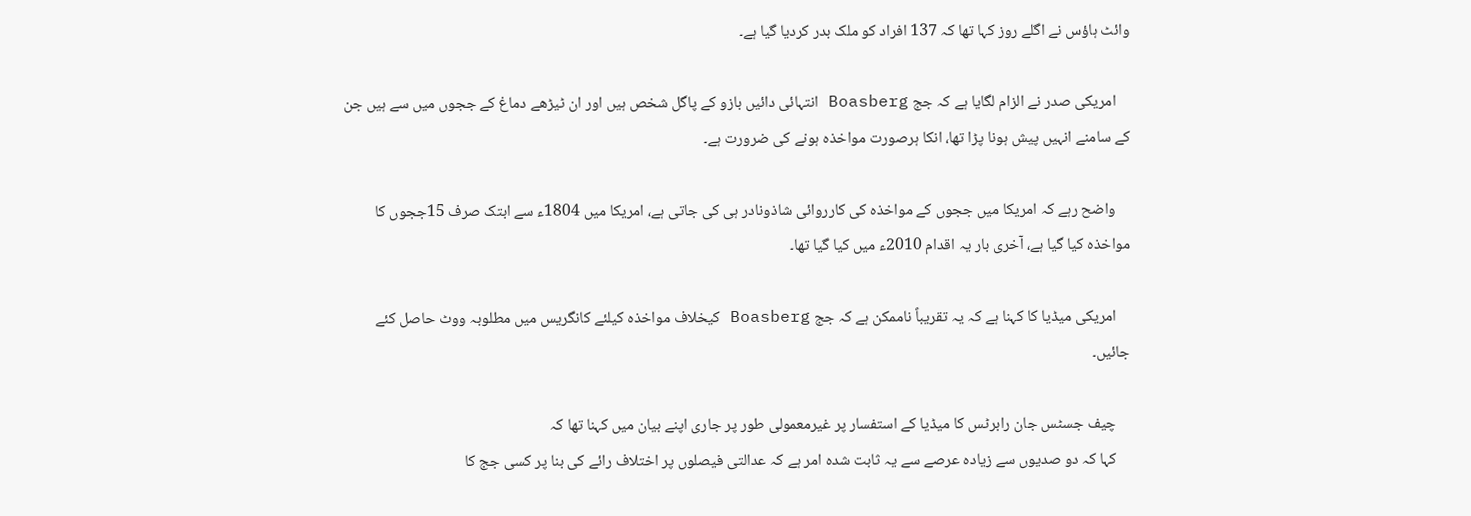وائٹ ہاؤس نے اگلے روز کہا تھا کہ 137 افراد کو ملک بدر کردیا گیا ہے۔

    امریکی صدر نے الزام لگایا ہے کہ جج Boasberg انتہائی دائیں بازو کے پاگل شخص ہیں اور ان ٹیڑھے دماغ کے ججوں میں سے ہیں جن کے سامنے انہیں پیش ہونا پڑا تھا، انکا ہرصورت مواخذہ ہونے کی ضرورت ہے۔

    واضح رہے کہ امریکا میں ججوں کے مواخذہ کی کارروائی شاذونادر ہی کی جاتی ہے، امریکا میں 1804ء سے ابتک صرف 15ججوں کا مواخذہ کیا گیا ہے، آخری بار یہ اقدام 2010ء میں کیا گیا تھا۔

    امریکی میڈیا کا کہنا ہے کہ یہ تقریباً ناممکن ہے کہ جج Boasberg کیخلاف مواخذہ کیلئے کانگریس میں مطلوبہ ووٹ حاصل کئے جائیں۔

    چیف جسٹس جان رابرٹس کا میڈیا کے استفسار پر غیرمعمولی طور پر جاری اپنے بیان میں کہنا تھا کہ
    کہا کہ دو صدیوں سے زیادہ عرصے سے یہ ثابت شدہ امر ہے کہ عدالتی فیصلوں پر اختلاف رائے کی بنا پر کسی جج کا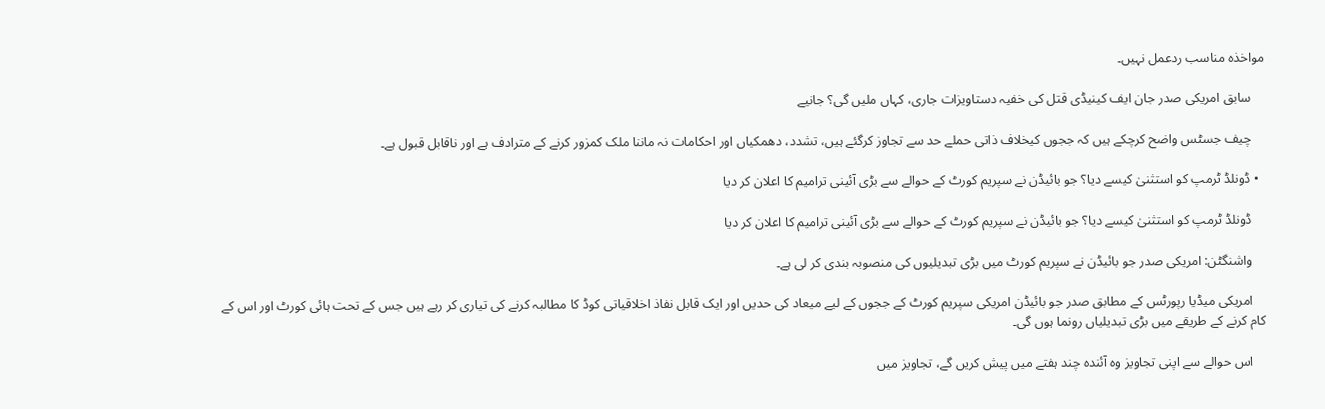مواخذہ مناسب ردعمل نہیں۔

    سابق امریکی صدر جان ایف کینیڈی قتل کی خفیہ دستاویزات جاری، کہاں ملیں‌ گی؟ جانیے

    چیف جسٹس واضح کرچکے ہیں کہ ججوں کیخلاف ذاتی حملے حد سے تجاوز کرگئے ہیں، تشدد، دھمکیاں اور احکامات نہ ماننا ملک کمزور کرنے کے مترادف ہے اور ناقابل قبول ہے۔

  • ڈونلڈ ٹرمپ کو استثنیٰ کیسے دیا؟ جو بائیڈن نے سپریم کورٹ کے حوالے سے بڑی آئینی ترامیم کا اعلان کر دیا

    ڈونلڈ ٹرمپ کو استثنیٰ کیسے دیا؟ جو بائیڈن نے سپریم کورٹ کے حوالے سے بڑی آئینی ترامیم کا اعلان کر دیا

    واشنگٹن: امریکی صدر جو بائیڈن نے سپریم کورٹ میں بڑی تبدیلیوں کی منصوبہ بندی کر لی ہے۔

    امریکی میڈیا رپورٹس کے مطابق صدر جو بائیڈن امریکی سپریم کورٹ کے ججوں کے لیے میعاد کی حدیں اور ایک قابل نفاذ اخلاقیاتی کوڈ کا مطالبہ کرنے کی تیاری کر رہے ہیں جس کے تحت ہائی کورٹ اور اس کے کام کرنے کے طریقے میں بڑی تبدیلیاں رونما ہوں گی۔

    اس حوالے سے اپنی تجاویز وہ آئندہ چند ہفتے میں پیش کریں گے، تجاویز میں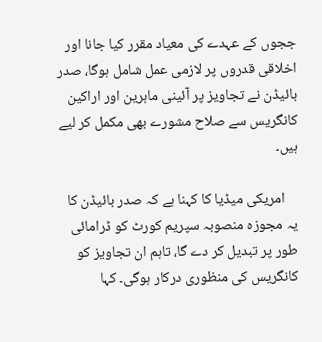ججوں کے عہدے کی معیاد مقرر کیا جانا اور اخلاقی قدروں پر لازمی عمل شامل ہوگا، صدر بائیڈن نے تجاویز پر آئینی ماہرین اور اراکین کانگریس سے صلاح مشورے بھی مکمل کر لیے ہیں۔

    امریکی میڈیا کا کہنا ہے کہ صدر بائیڈن کا یہ مجوزہ منصوبہ سپریم کورٹ کو ڈرامائی طور پر تبدیل کر دے گا، تاہم ان تجاویز کو کانگریس کی منظوری درکار ہوگی۔ کہا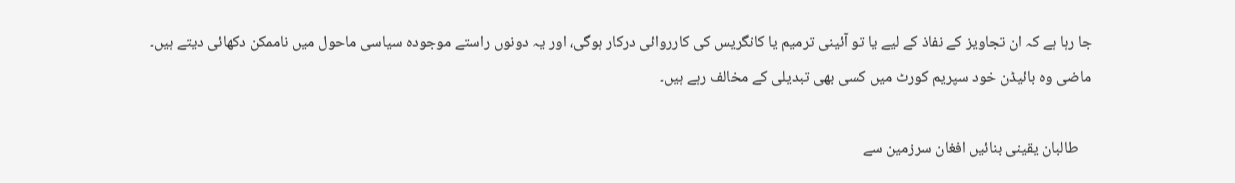جا رہا ہے کہ ان تجاویز کے نفاذ کے لیے یا تو آئینی ترمیم یا کانگریس کی کارروائی درکار ہوگی، اور یہ دونوں راستے موجودہ سیاسی ماحول میں ناممکن دکھائی دیتے ہیں۔ ماضی وہ بائیڈن خود سپریم کورٹ میں کسی بھی تبدیلی کے مخالف رہے ہیں۔

    طالبان یقینی بنائیں افغان سرزمین سے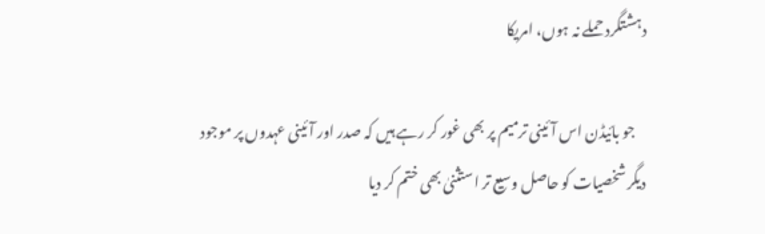دہشتگرد حملے نہ ہوں، امریکا

    جو بائیڈن اس آئینی ترمیم پر بھی غور کر رہے ہیں کہ صدر اور آئینی عہدوں پر موجود دیگر شخصیات کو حاصل وسیع تر استثنیٰ بھی ختم کر دیا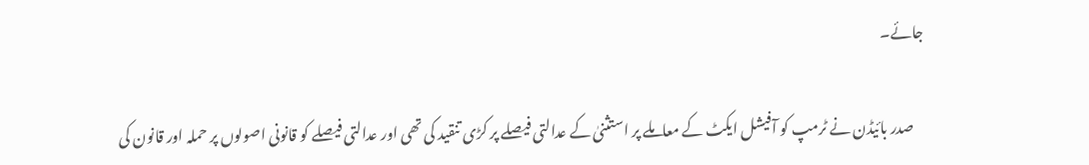جائے۔

    صدر بائیڈن نے ٹرمپ کو آفیشل ایکٹ کے معاملے پر استثنیٰ کے عدالتی فیصلے پر کڑی تنقید کی تھی اور عدالتی فیصلے کو قانونی اصولوں پر حملہ اور قانون کی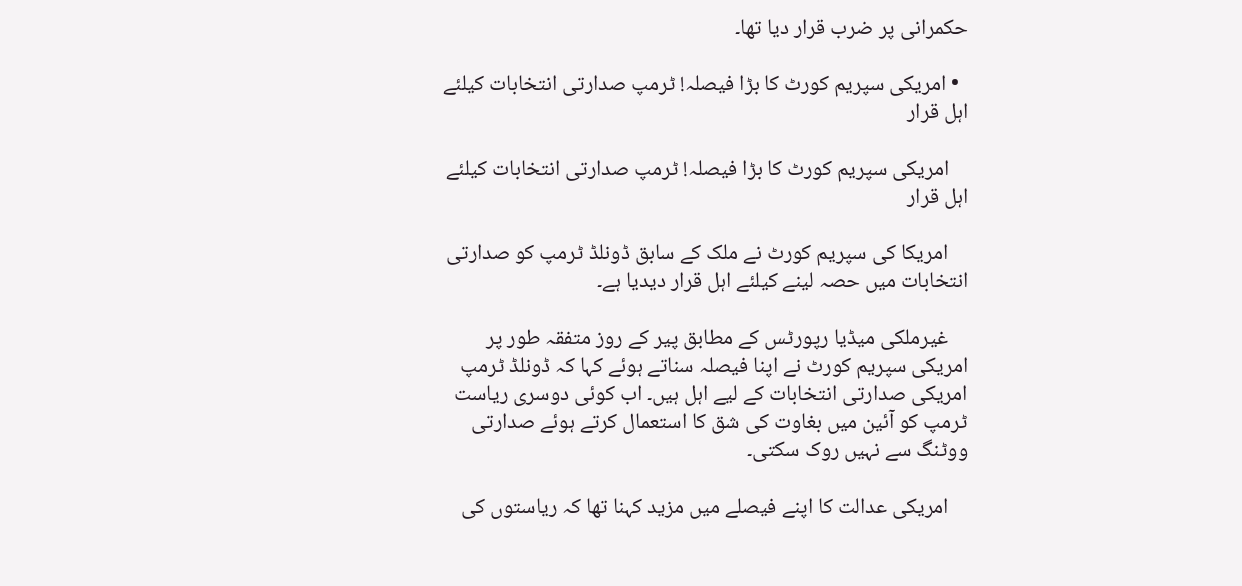حکمرانی پر ضرب قرار دیا تھا۔

  • امریکی سپریم کورٹ کا بڑا فیصلہ! ٹرمپ صدارتی انتخابات کیلئے اہل قرار

    امریکی سپریم کورٹ کا بڑا فیصلہ! ٹرمپ صدارتی انتخابات کیلئے اہل قرار

    امریکا کی سپریم کورٹ نے ملک کے سابق ڈونلڈ ٹرمپ کو صدارتی انتخابات میں حصہ لینے کیلئے اہل قرار دیدیا ہے۔

    غیرملکی میڈیا رپورٹس کے مطابق پیر کے روز متفقہ طور پر امریکی سپریم کورٹ نے اپنا فیصلہ سناتے ہوئے کہا کہ ڈونلڈ ٹرمپ امریکی صدارتی انتخابات کے لیے اہل ہیں۔ اب کوئی دوسری ریاست ٹرمپ کو آئین میں بغاوت کی شق کا استعمال کرتے ہوئے صدارتی ووٹنگ سے نہیں روک سکتی۔

    امریکی عدالت کا اپنے فیصلے میں مزید کہنا تھا کہ ریاستوں کی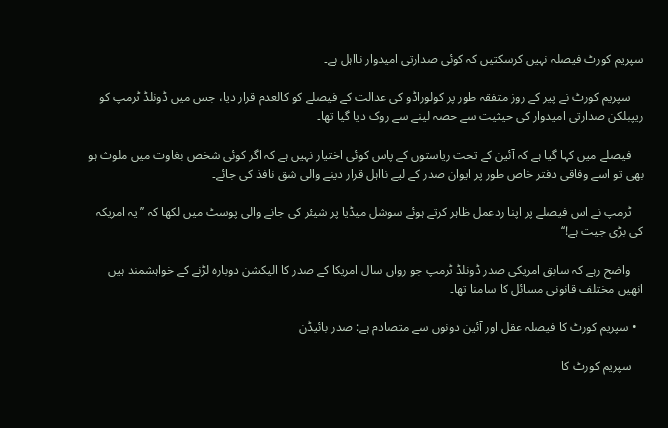سپریم کورٹ فیصلہ نہیں کرسکتیں کہ کوئی صدارتی امیدوار نااہل ہے۔

    سپریم کورٹ نے پیر کے روز متفقہ طور پر کولوراڈو کی عدالت کے فیصلے کو کالعدم قرار دیا، جس میں ڈونلڈ ٹرمپ کو ریپبلکن صدارتی امیدوار کی حیثیت سے حصہ لینے سے روک دیا گیا تھا۔

    فیصلے میں کہا گیا ہے کہ آئین کے تحت ریاستوں کے پاس کوئی اختیار نہیں ہے کہ اگر کوئی شخص بغاوت میں ملوث ہو بھی تو اسے وفاقی دفتر خاص طور پر ایوان صدر کے لیے نااہل قرار دینے والی شق نافذ کی جائے۔

    ٹرمپ نے اس فیصلے پر اپنا ردعمل ظاہر کرتے ہوئے سوشل میڈیا پر شیئر کی جانے والی پوسٹ میں لکھا کہ ’’یہ امریکہ کی بڑی جیت ہے!‘‘

    واضح رہے کہ سابق امریکی صدر ڈونلڈ ٹرمپ جو رواں سال امریکا کے صدر کا الیکشن دوبارہ لڑنے کے خواہشمند ہیں انھیں مختلف قانونی مسائل کا سامنا تھا۔

  • سپریم کورٹ کا فیصلہ عقل اور آئین دونوں سے متصادم ہے: صدر بائیڈن

    سپریم کورٹ کا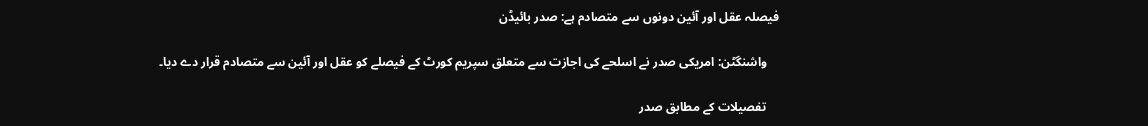فیصلہ عقل اور آئین دونوں سے متصادم ہے: صدر بائیڈن

    واشنگٹن: امریکی صدر نے اسلحے کی اجازت سے متعلق سپریم کورٹ کے فیصلے کو عقل اور آئین سے متصادم قرار دے دیا۔

    تفصیلات کے مطابق صدر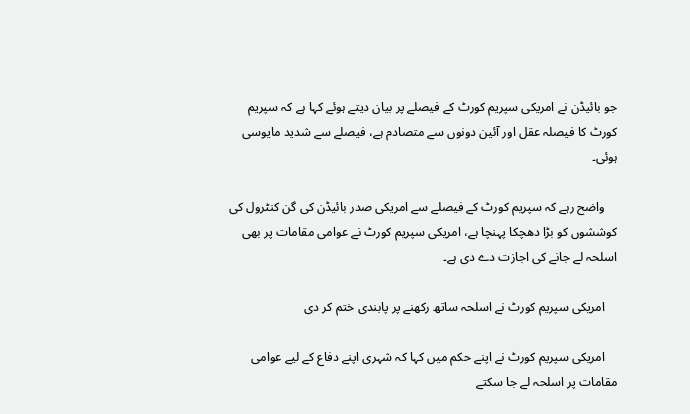جو بائیڈن نے امریکی سپریم کورٹ کے فیصلے پر بیان دیتے ہوئے کہا ہے کہ سپریم کورٹ کا فیصلہ عقل اور آئین دونوں سے متصادم ہے، فیصلے سے شدید مایوسی ہوئی۔

    واضح رہے کہ سپریم کورٹ کے فیصلے سے امریکی صدر بائیڈن کی گن کنٹرول کی کوششوں کو بڑا دھچکا پہنچا ہے، امریکی سپریم کورٹ نے عوامی مقامات پر بھی اسلحہ لے جانے کی اجازت دے دی ہے۔

    امریکی سپریم کورٹ نے اسلحہ ساتھ رکھنے پر پابندی ختم کر دی

    امریکی سپریم کورٹ نے اپنے حکم میں کہا کہ شہری اپنے دفاع کے لیے عوامی مقامات پر اسلحہ لے جا سکتے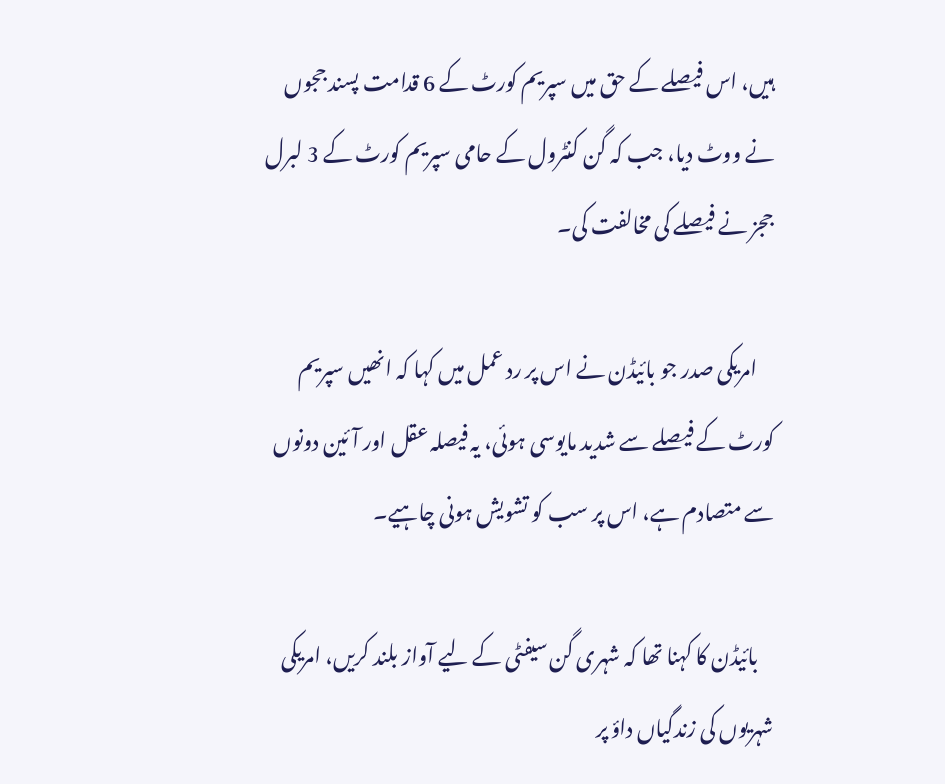ہیں، اس فیصلے کے حق میں سپریم کورٹ کے 6 قدامت پسند ججوں نے ووٹ دیا، جب کہ گن کنٹرول کے حامی سپریم کورٹ کے 3 لبرل ججز نے فیصلے کی مخالفت کی۔

    امریکی صدر جو بائیڈن نے اس پر رد عمل میں کہا کہ انھیں سپریم کورٹ کے فیصلے سے شدید مایوسی ہوئی، یہ فیصلہ عقل اور آئین دونوں سے متصادم ہے، اس پر سب کو تشویش ہونی چاہیے۔

    بائیڈن کا کہنا تھا کہ شہری گن سیفٹی کے لیے آواز بلند کریں، امریکی شہریوں کی زندگیاں داؤ پر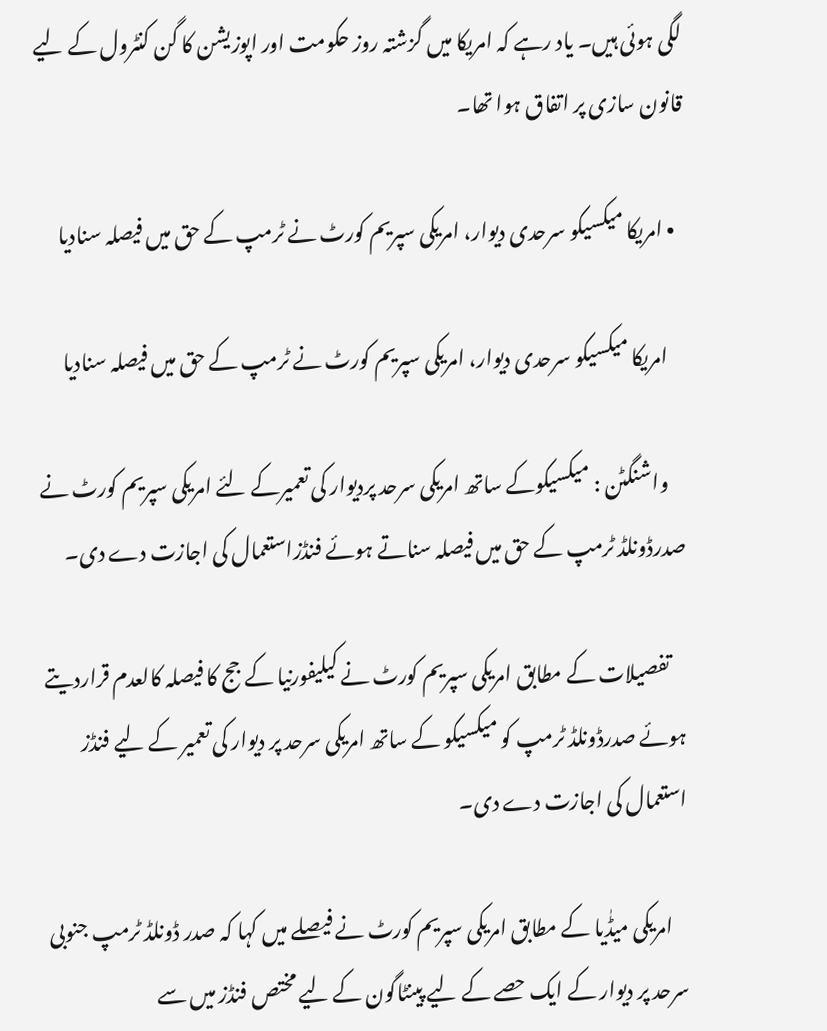لگی ہوئی ہیں۔ یاد رہے کہ امریکا میں گزشتہ روز حکومت اور اپوزیشن کا گن کنٹرول کے لیے قانون سازی پر اتفاق ہوا تھا۔

  • امریکا میکسیکو سرحدی دیوار، امریکی سپریم کورٹ نے ٹرمپ کے حق میں فیصلہ سنادیا

    امریکا میکسیکو سرحدی دیوار، امریکی سپریم کورٹ نے ٹرمپ کے حق میں فیصلہ سنادیا

    واشنگٹن : میکسیکوکے ساتھ امریکی سرحد پردیوار کی تعمیرکے لئے امریکی سپریم کورٹ نے صدرڈونلڈ ٹرمپ کے حق میں فیصلہ سناتے ہوئے فنڈزاستعمال کی اجازت دے دی۔

    تفصیلات کے مطابق امریکی سپریم کورٹ نے کیلیفورنیا کے جج کا فیصلہ کالعدم قراردیتے ہوئے صدرڈونلڈ ٹرمپ کو میکسیکو کے ساتھ امریکی سرحد پر دیوار کی تعمیر کے لیے فنڈز استعمال کی اجازت دے دی۔

    امریکی میڈٰیا کے مطابق امریکی سپریم کورٹ نے فیصلے میں کہا کہ صدر ڈونلڈ ٹرمپ جنوبی سرحد پر دیوار کے ایک حصے کے لیے پینٹاگون کے لیے مختص فنڈز میں سے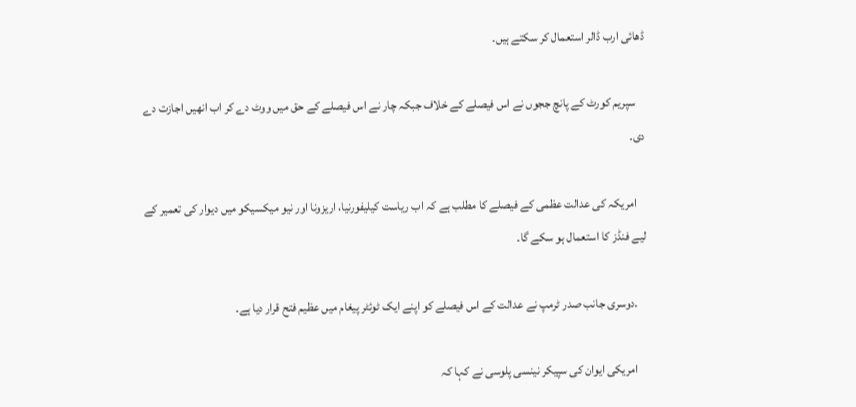ڈھائی ارب ڈالر استعمال کر سکتے ہیں۔

    سپریم کورٹ کے پانچ ججوں نے اس فیصلے کے خلاف جبکہ چار نے اس فیصلے کے حق میں ووٹ دے کر اب انھیں اجازت دے دی۔

    امریکہ کی عدالت عظمی کے فیصلے کا مطلب ہے کہ اب ریاست کیلیفورنیا، اریزونا اور نیو میکسیکو میں دیوار کی تعمیر کے لیے فنڈز کا استعمال ہو سکے گا۔

    .دوسری جانب صدر ٹرمپ نے عدالت کے اس فیصلے کو اپنے ایک ٹوئٹر پیغام میں عظیم فتح قرار دیا ہے۔

    امریکی ایوان کی سپیکر نینسی پلوسی نے کہا کہ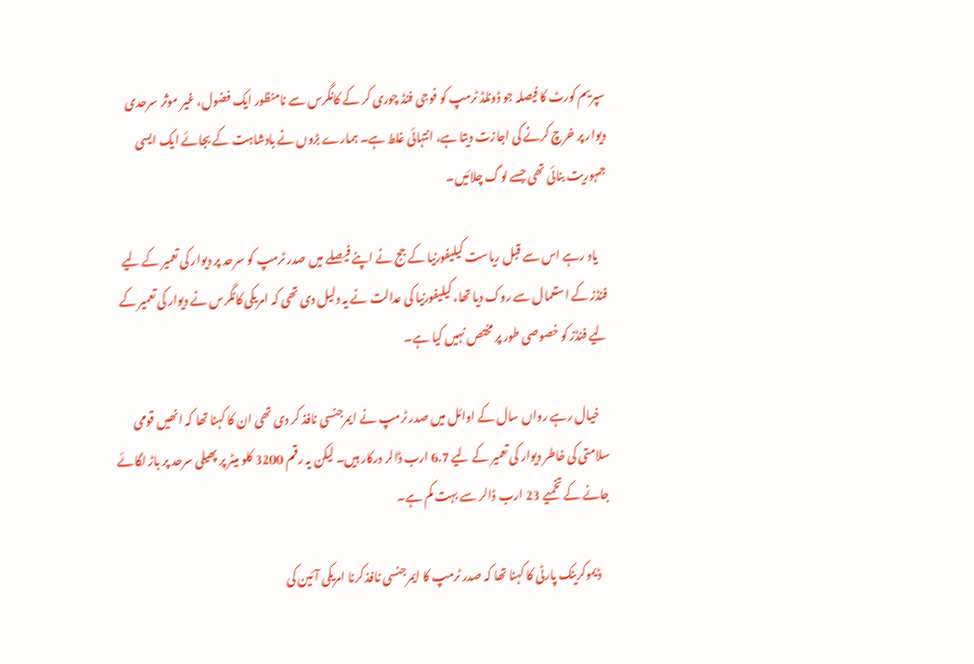سپریم کورٹ کا فیصلہ جو ڈونلڈ ٹرمپ کو فوجی فنڈ چوری کر کے کانگرس سے نامنظور ایک فضول، غیر موثر سرحدی دیوار پر خرچ کرنے کی اجازت دیتا ہے، انتہائی غلط ہے۔ ہمارے بڑوں نے بادشاہت کے بجائے ایک ایسی جمہوریت بنائی تھی جسے لوگ چلائیں۔

    یاد رہے اس سے قبل ریاست کیلیفورنیا کے جج نے اپنے فیصلے میں صدر ٹرمپ کو سرحد پر دیوار کی تعمیر کے لیے فنڈز کے استعمال سے روک دیا تھا، کیلیفورنیا کی عدالت نے یہ دلیل دی تھی کہ امریکی کانگرس نے دیوار کی تعمیر کے لیے فنڈز کو خصوصی طور پر مختص نہیں کیا ہے۔

    خیال رہے رواں سال کے اوائل میں صدر ٹرمپ نے ایمرجنسی نافذ کر دی تھی ان کا کہنا تھا کہ انھیں قومی سلامتی کی خاطر دیوار کی تعمیر کے لیے 6.7 ارب ڈالر درکار ہیں۔ لیکن یہ رقم 3200 کلو میٹر پر پھیلی سرحد پر باڑ لگائے جانے کے تخمیے 23 ارب ڈالر سے بہت کم ہے۔

    ڈیموکریٹک پارٹی کا کہنا تھا کہ صدر ٹرمپ کا ایمرجنسی نافذ کرنا امریکی آئین کی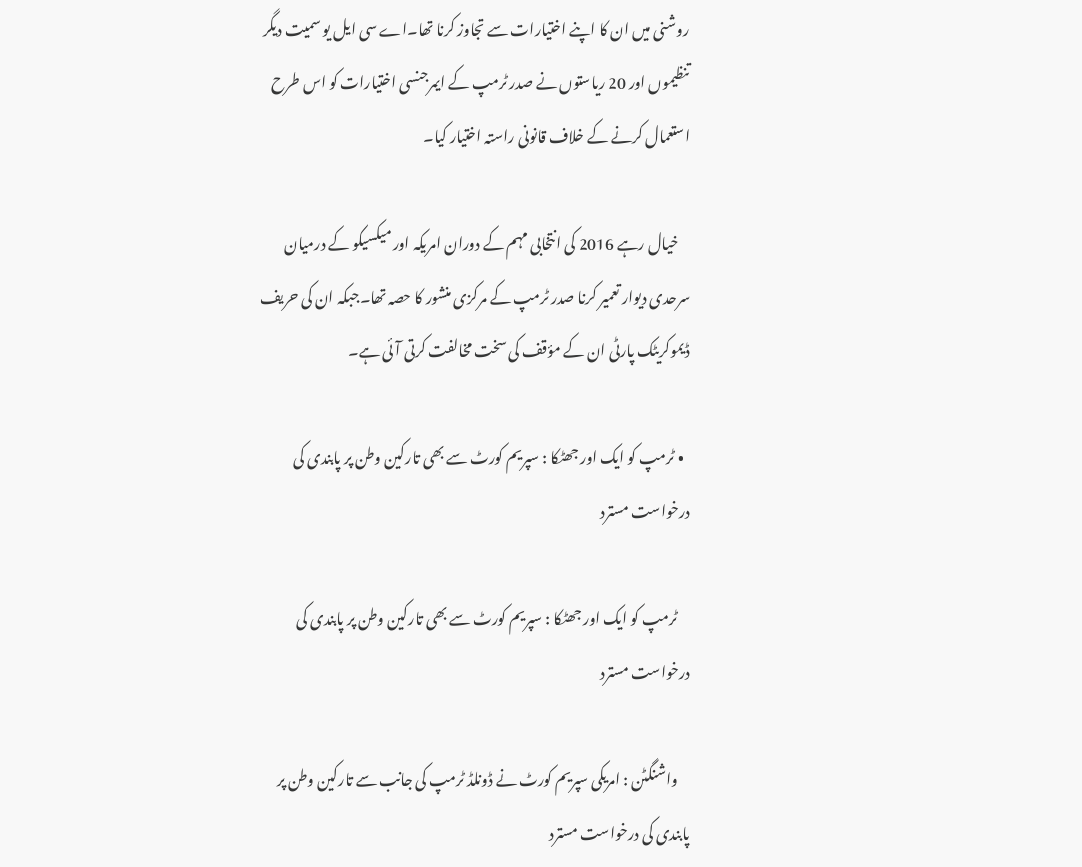روشنی میں ان کا اپنے اختیارات سے تجاوز کرنا تھا۔اے سی ایل یو سمیت دیگر تنظیموں اور 20 ریاستوں نے صدر ٹرمپ کے ایمرجنسی اختیارات کو اس طرح استعمال کرنے کے خلاف قانونی راستہ اختیار کیا۔

    خیال رہے 2016 کی انتخابی مہم کے دوران امریکہ اور میکسیکو کے درمیان سرحدی دیوار تعمیر کرنا صدر ٹرمپ کے مرکزی منشور کا حصہ تھا۔جبکہ ان کی حریف ڈیموکریٹک پارٹی ان کے مؤقف کی سخت مخالفت کرتی آئی ہے۔

  • ٹرمپ کو ایک اور جھٹکا : سپریم کورٹ سے بھی تارکین وطن پر پابندی کی درخواست مسترد

    ٹرمپ کو ایک اور جھٹکا : سپریم کورٹ سے بھی تارکین وطن پر پابندی کی درخواست مسترد

    واشنگٹن : امریکی سپریم کورٹ نے ڈونلڈ ٹرمپ کی جانب سے تارکین وطن پر پابندی کی درخواست مسترد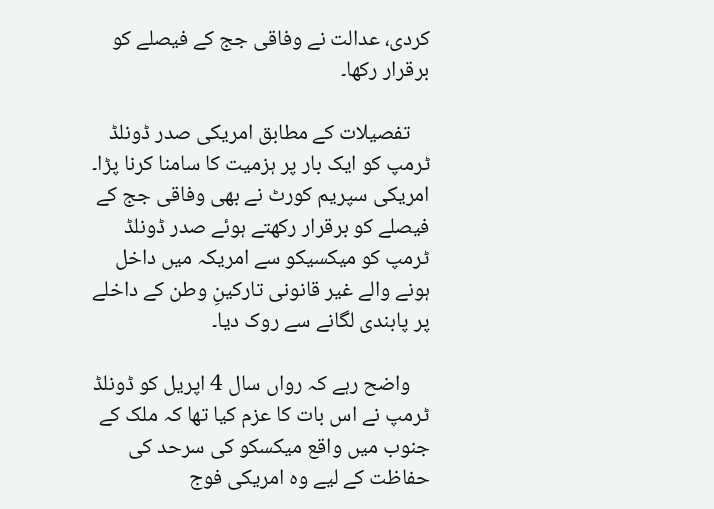کردی، عدالت نے وفاقی جج کے فیصلے کو برقرار رکھا۔

    تفصیلات کے مطابق امریکی صدر ڈونلڈ ٹرمپ کو ایک بار پر ہزمیت کا سامنا کرنا پڑا۔ امریکی سپریم کورٹ نے بھی وفاقی جج کے فیصلے کو برقرار رکھتے ہوئے صدر ڈونلڈ ٹرمپ کو میکسیکو سے امریکہ میں داخل ہونے والے غیر قانونی تارکینِ وطن کے داخلے پر پابندی لگانے سے روک دیا۔

    واضح رہے کہ رواں سال 4 اپریل کو ڈونلڈ ٹرمپ نے اس بات کا عزم کیا تھا کہ ملک کے جنوب میں واقع میکسکو کی سرحد کی حفاظت کے لیے وہ امریکی فوج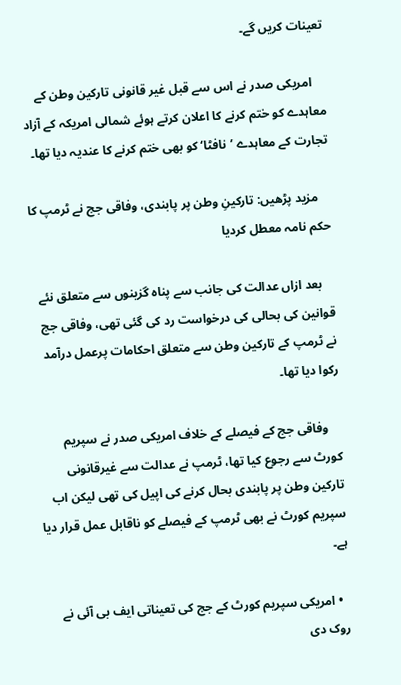تعینات کریں گے۔

    امریکی صدر نے اس سے قبل غیر قانونی تارکین وطن کے معاہدے کو ختم کرنے کا اعلان کرتے ہوئے شمالی امریکہ کے آزاد تجارت کے معاہدے ’نافٹا‘ کو بھی ختم کرنے کا عندیہ دیا تھا۔

    مزید پڑھیں: تارکینِ وطن پر پابندی، وفاقی جج نے ٹرمپ کا حکم نامہ معطل کردیا

    بعد ازاں عدالت کی جانب سے پناہ گزینوں سے متعلق نئے قوانین کی بحالی کی درخواست رد کی گئی تھی، وفاقی جج نے ٹرمپ کے تارکین وطن سے متعلق احکامات پرعمل درآمد رکوا دیا تھا۔

    وفاقی جج کے فیصلے کے خلاف امریکی صدر نے سپریم کورٹ سے رجوع کیا تھا، ٹرمپ نے عدالت سے غیرقانونی تارکین وطن پر پابندی بحال کرنے کی اپیل کی تھی لیکن اب سپریم کورٹ نے بھی ٹرمپ کے فیصلے کو ناقابل عمل قرار دیا ہے۔

  • امریکی سپریم کورٹ کے جج کی تعیناتی ایف بی آئی نے روک دی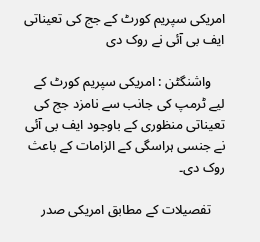امریکی سپریم کورٹ کے جج کی تعیناتی ایف بی آئی نے روک دی

    واشنگٹن : امریکی سپریم کورٹ کے لیے ٹرمپ کی جانب سے نامزد جج کی تعیناتی منظوری کے باوجود ایف بی آئی نے جنسی ہراسگی کے الزامات کے باعث روک دی۔

    تفصیلات کے مطابق امریکی صدر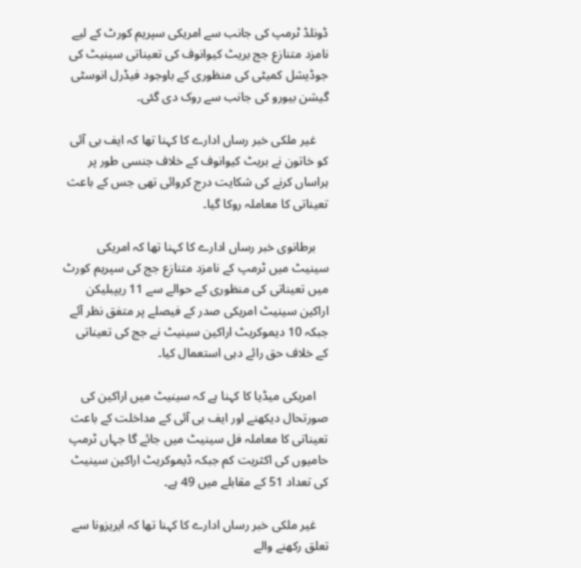ڈونلڈ ٹرمپ کی جانب سے امریکی سپریم کورٹ کے لیے نامزد متنازع جج بریٹ کیوانوف کی تعیناتی سینیٹ کی جوڈیشل کمیٹی کی منظوری کے باوجود فیڈرل انوسٹی گیشن بیورو کی جانب سے روک دی گئی۔

    غیر ملکی خبر رساں ادارے کا کہنا تھا کہ ایف بی آئی کو خاتون نے بریٹ کیوانوف کے خلاف جنسی طور پر ہراساں کرنے کی شکایت درج کروائی تھی جس کے باعث تعیناتی کا معاملہ روکا گیا۔

    برطانوی خبر رساں ادارے کا کہنا تھا کہ امریکی سینیٹ میں ٹرمپ کے نامزد متنازع جج کی سپریم کورٹ میں تعیناتی کی منظوری کے حوالے سے 11 ریپبلیکن اراکین سینیٹ امریکی صدر کے فیصلے پر متفق نظر آئے جبکہ 10 دیموکریٹ اراکین سینیٹ نے جج کی تعیناتی کے خلاف حق رائے دہی استعمال کیا۔

    امریکی میڈیا کا کہنا ہے کہ سینیٹ میں اراکین کی صورتحال دیکھنے اور ایف بی آئی کے مداخلت کے باعث تعیناتی کا معاملہ فل سینیٹ میں جائے گا جہاں ٹرمپ حامیوں کی اکثریت کم جبکہ ڈیموکریٹ اراکین سینیٹ کی تعداد 51 کے مقابلے میں 49 ہے۔

    غیر ملکی خبر رساں ادارے کا کہنا تھا کہ ایریزونا سے تعلق رکھنے والے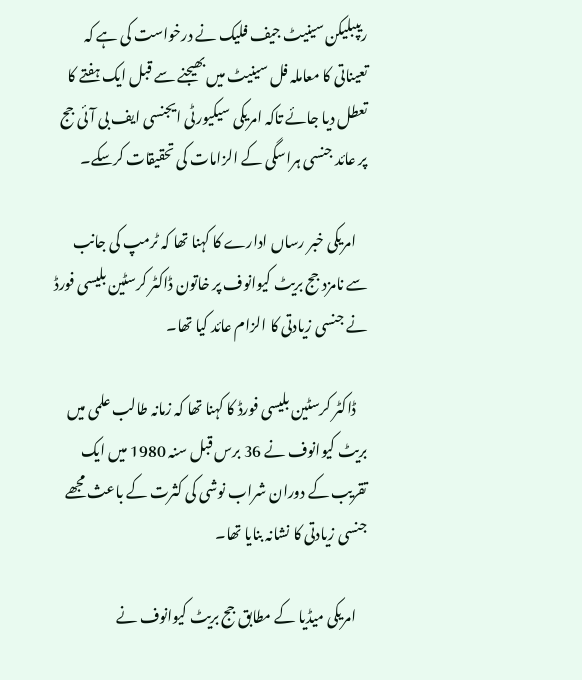ریپبلیکن سینیٹ جیف فلیک نے درخواست کی ہے کہ تعیناتی کا معاملہ فل سینیٹ میں بھیجنے سے قبل ایک ہفتے کا تعطل دیا جائے تاکہ امریکی سیکیورٹی ایجنسی ایف بی آئی جج پر عائد جنسی ہراسگی کے الزامات کی تحقیقات کرسکے۔

    امریکی خبر رساں ادارے کا کہنا تھا کہ ٹرمپ کی جانب سے نامزد جج بریٹ کیوانوف پر خاتون ڈاکٹر کرسٹین بلیسی فورڈ نے جنسی زیادتی کا الزام عائد کیا تھا۔

    ڈاکٹر کرسٹین بلیسی فورڈ کا کہنا تھا کہ زمانہ طالب علمی میں بریٹ کیوانوف نے 36 برس قبل سنہ 1980 میں ایک تقریب کے دوران شراب نوشی کی کثرت کے باعث مجھے جنسی زیادتی کا نشانہ بنایا تھا۔

    امریکی میڈیا کے مطابق جج بریٹ کیوانوف نے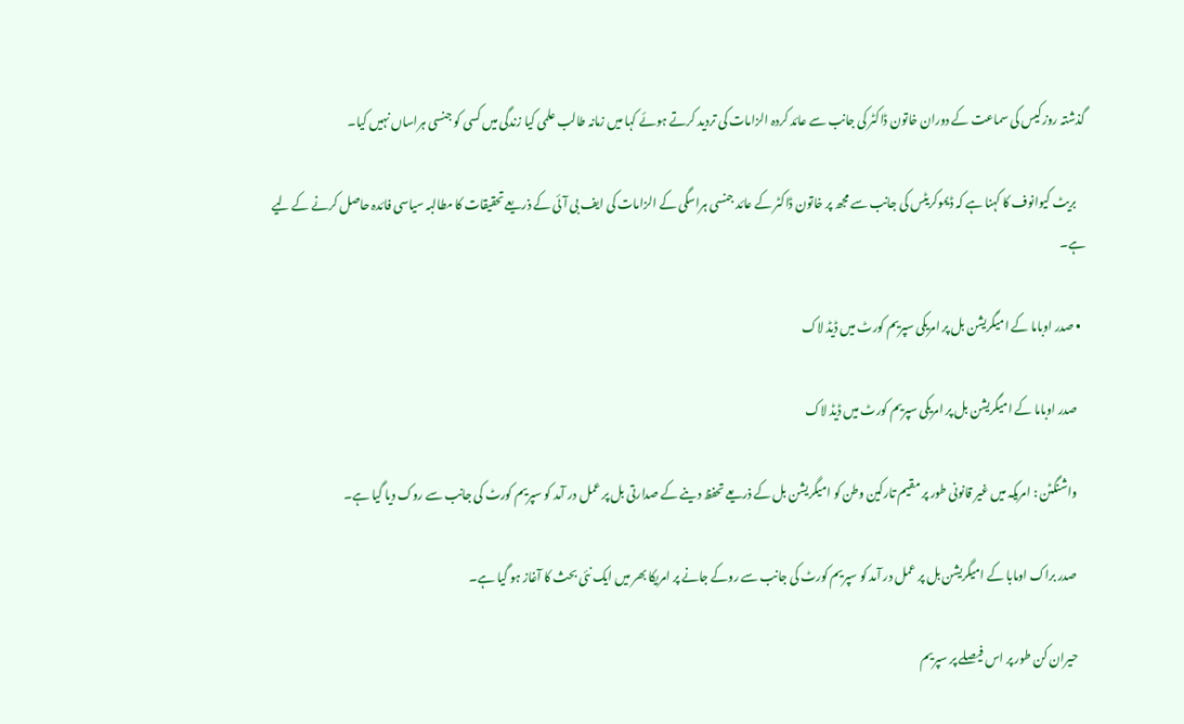گذشتہ روز کیس کی سماعت کے دوران خاتون ڈاکٹر کی جانب سے عائد کردہ الزامات کی تردید کرتے ہوئے کہا میں زمانہ طالب علمی کیا زندگی میں کسی کو جنسی ہراساں نہیں کیا۔

    بریٹ کیوانوف کا کہنا ہے کہ ڈیموکریٹس کی جانب سے مجھ پر خاتون ڈاکٹر کے عائد جنسی ہراسگی کے الزامات کی ایف بی آئی کے ذریعے تحقیقات کا مطالبہ سیاسی فائدہ حاصل کرنے کے لیے ہے۔

  • صدر اوباما کے امیگریشن بل پر امریکی سپریم کورٹ میں ڈیڈ لاک

    صدر اوباما کے امیگریشن بل پر امریکی سپریم کورٹ میں ڈیڈ لاک

    واشنگٹن : امریکہ میں غیر قانونی طور پر مقیم تارکین وطن کو امیگریشن بل کے ذریعے تحفظ دینے کے صدارتی بل پر عمل در آمد کو سپریم کورٹ کی جانب سے روک دیا گیا ہے۔

    صدر براک اومابا کے امیگریشن بل پر عمل در آمد کو سپریم کورٹ کی جانب سے روکے جانے پر امریکا بھر میں ایک نئی بحث کا آغاز ہو گیا ہے۔

    حیران کن طور پر اس فیصلے پر سپریم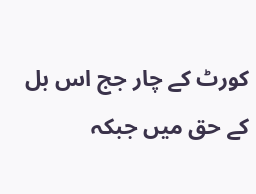کورٹ کے چار جج اس بل کے حق میں جبکہ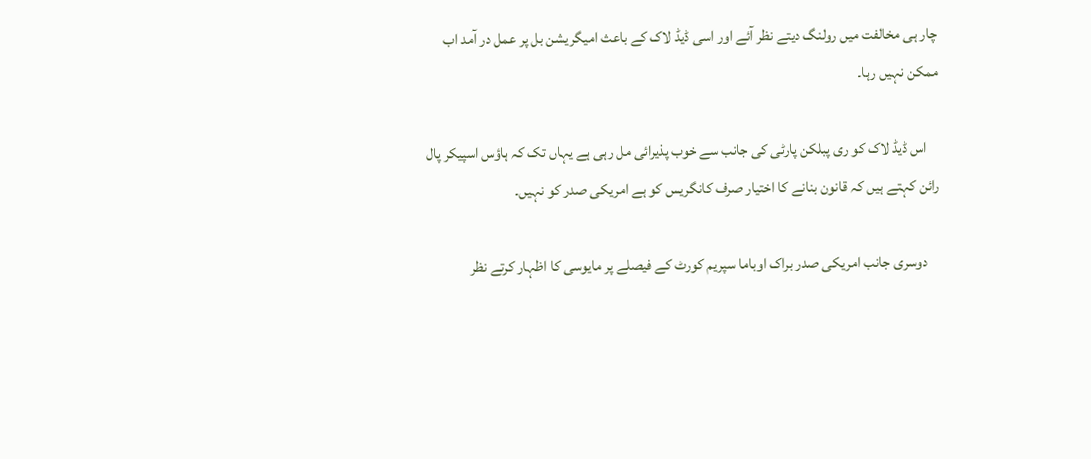چار ہی مخالفت میں رولنگ دیتے نظر آئے اور اسی ڈیڈ لاک کے باعث امیگریشن بل پر عمل در آمد اب ممکن نہیں رہا۔

    اس ڈیڈ لاک کو ری پبلکن پارٹی کی جانب سے خوب پذیرائی مل رہی ہے یہاں تک کہ ہاؤس اسپیکر پال رائن کہتے ہیں کہ قانون بنانے کا اختیار صرف کانگریس کو ہے امریکی صدر کو نہیں۔

    دوسری جانب امریکی صدر براک اوباما سپریم کورٹ کے فیصلے پر مایوسی کا اظہار کرتے نظر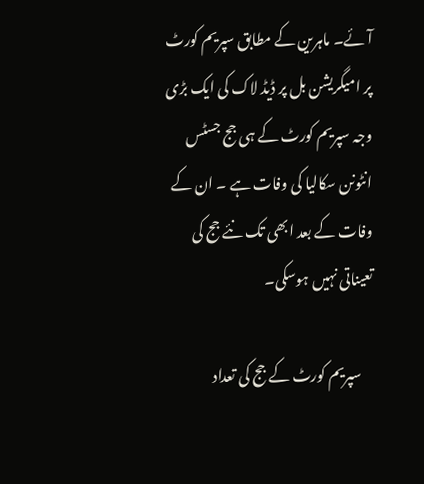آئے۔ ماہرین کے مطابق سپریم کورٹ پر امیگریشن بل پر ڈیڈ لاک کی ایک بڑی وجہ سپریم کورٹ کے ہی جج جسٹس انٹونن سکالیا کی وفات ہے ۔ ان کے وفات کے بعد ابھی تک نئے جج کی تعیناتی نہیں ہوسکی۔

    سپریم کورٹ کے جج کی تعداد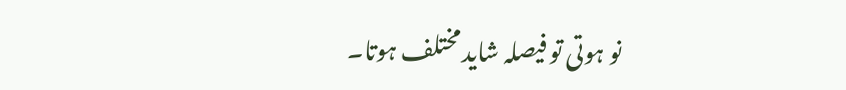نو ہوتی تو فیصلہ شاید مختلف ہوتا۔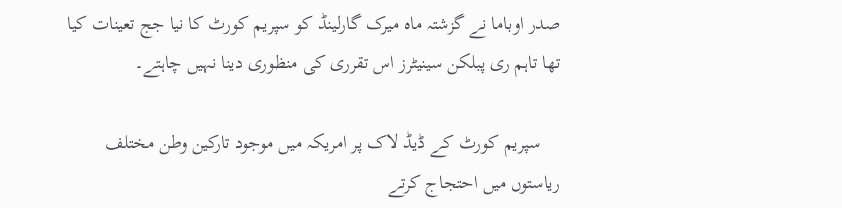صدر اوباما نے گزشتہ ماہ میرک گارلینڈ کو سپریم کورٹ کا نیا جج تعینات کیا تھا تاہم ری پبلکن سینیٹرز اس تقرری کی منظوری دینا نہیں چاہتے۔

    سپریم کورٹ کے ڈیڈ لاک پر امریکہ میں موجود تارکین وطن مختلف ریاستوں میں احتجاج کرتے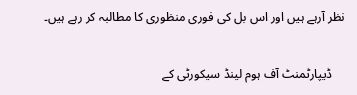نظر آرہے ہیں اور اس بل کی فوری منظوری کا مطالبہ کر رہے ہیں۔

    ڈیپارٹمنٹ آف ہوم لینڈ سیکورٹی کے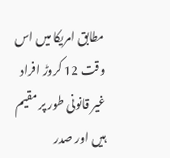مطابق امریکا میں اس وقت 12 کروڑ افراد غیر قانونی طور پر مقیم ہیں اور صدر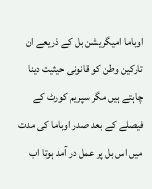اوباما امیگریشن بل کے ذریعے ان تارکین وطن کو قانونی حیثیت دینا چاہتے ہیں مگر سپریم کورٹ کے فیصلے کے بعد صدر اوباما کی مدت میں اس بل پر عمل در آمد ہوتا اب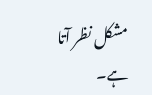مشکل نظر آتا ہے۔